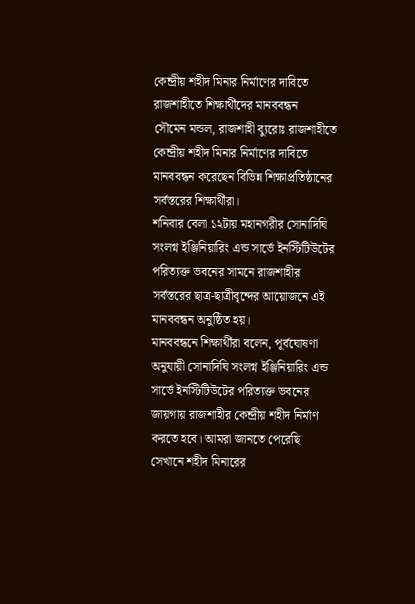কেন্দ্রীয় শহীদ মিনার নির্মাণের দাবিতে রাজশাহীতে শিক্ষার্থীদের মানববন্ধন
সৌমেন মন্ডল, রাজশাহী ব্যুরোঃ রাজশাহীতে কেন্দ্রীয় শহীদ মিনার নির্মাণের দাবিতে মানববন্ধন করেছেন বিভিন্ন শিক্ষাপ্রতিষ্ঠানের সর্বস্তরের শিক্ষার্থীরা।
শনিবার বেলা ১২টায় মহানগরীর সোনাদিঘি সংলগ্ন ইঞ্জিনিয়ারিং এন্ড সার্ভে ইনস্টিটিউটের পরিত্যক্ত ভবনের সামনে রাজশাহীর সর্বস্তরের ছাত্র-ছাত্রীবৃন্দের আয়োজনে এই মানববন্ধন অনুষ্ঠিত হয়।
মানববন্ধনে শিক্ষার্থীরা বলেন, পূর্বঘোষণা অনুযায়ী সোনাদিঘি সংলগ্ন ইঞ্জিনিয়ারিং এন্ড সার্ভে ইনস্টিটিউটের পরিত্যক্ত ভবনের জায়গায় রাজশাহীর কেন্দ্রীয় শহীদ নির্মাণ করতে হবে। আমরা জানতে পেরেছি সেখানে শহীদ মিনারের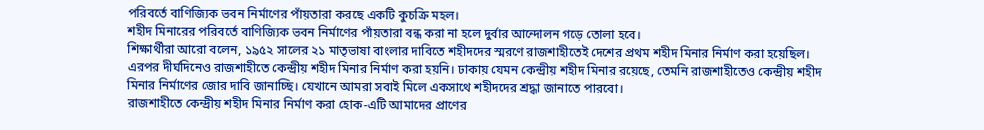পরিবর্তে বাণিজ্যিক ভবন নির্মাণের পাঁয়তারা করছে একটি কুচক্রি মহল।
শহীদ মিনারের পরিবর্তে বাণিজ্যিক ভবন নির্মাণের পাঁয়তারা বন্ধ করা না হলে দুর্বার আন্দোলন গড়ে তোলা হবে।
শিক্ষার্থীরা আরো বলেন, ১৯৫২ সালের ২১ মাতৃভাষা বাংলার দাবিতে শহীদদের স্মরণে রাজশাহীতেই দেশের প্রথম শহীদ মিনার নির্মাণ করা হয়েছিল। এরপর দীর্ঘদিনেও রাজশাহীতে কেন্দ্রীয় শহীদ মিনার নির্মাণ করা হয়নি। ঢাকায় যেমন কেন্দ্রীয় শহীদ মিনার রয়েছে, তেমনি রাজশাহীতেও কেন্দ্রীয় শহীদ মিনার নির্মাণের জোর দাবি জানাচ্ছি। যেখানে আমরা সবাই মিলে একসাথে শহীদদের শ্রদ্ধা জানাতে পারবো।
রাজশাহীতে কেন্দ্রীয় শহীদ মিনার নির্মাণ করা হোক-এটি আমাদের প্রাণের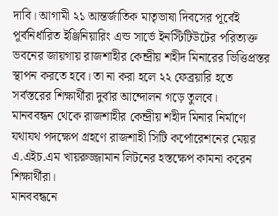দাবি। আগামী ২১ আন্তর্জাতিক মাতৃভাষা দিবসের পূর্বেই পূর্বনির্ধারিত ইঞ্জিনিয়ারিং এন্ড সার্ভে ইনস্টিটিউটের পরিত্যক্ত ভবনের জায়গায় রাজশাহীর কেন্দ্রীয় শহীদ মিনারের ভিত্তিপ্রস্তর স্থাপন করতে হবে। তা না করা হলে ২২ ফেব্রয়ারি হতে সর্বস্তরের শিক্ষার্থীরা দুর্বার আন্দোলন গড়ে তুলবে।
মানববন্ধন থেকে রাজশাহীর কেন্দ্রীয় শহীদ মিনার নির্মাণে যথাযথ পদক্ষেপ গ্রহণে রাজশাহী সিটি কর্পোরেশনের মেয়র এ.এইচ.এম খায়রুজ্জামান লিটনের হস্তক্ষেপ কামনা করেন শিক্ষার্থীরা।
মানববন্ধনে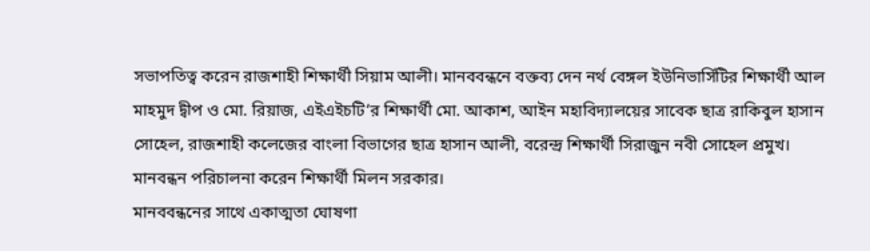সভাপতিত্ব করেন রাজশাহী শিক্ষার্থী সিয়াম আলী। মানববন্ধনে বক্তব্য দেন নর্থ বেঙ্গল ইউনিভার্সিটির শিক্ষার্থী আল মাহমুদ দ্বীপ ও মো. রিয়াজ, এইএইচটি‘র শিক্ষার্থী মো. আকাশ, আইন মহাবিদ্যালয়ের সাবেক ছাত্র রাকিবুল হাসান সোহেল, রাজশাহী কলেজের বাংলা বিভাগের ছাত্র হাসান আলী, বরেন্দ্র শিক্ষার্থী সিরাজুন নবী সোহেল প্রমুখ। মানবন্ধন পরিচালনা করেন শিক্ষার্থী মিলন সরকার।
মানববন্ধনের সাথে একাত্মতা ঘোষণা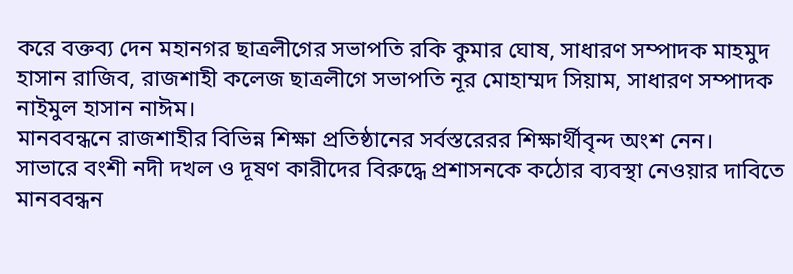করে বক্তব্য দেন মহানগর ছাত্রলীগের সভাপতি রকি কুমার ঘোষ, সাধারণ সম্পাদক মাহমুদ হাসান রাজিব, রাজশাহী কলেজ ছাত্রলীগে সভাপতি নূর মোহাম্মদ সিয়াম, সাধারণ সম্পাদক নাইমুল হাসান নাঈম।
মানববন্ধনে রাজশাহীর বিভিন্ন শিক্ষা প্রতিষ্ঠানের সর্বস্তরেরর শিক্ষার্থীবৃন্দ অংশ নেন।
সাভারে বংশী নদী দখল ও দূষণ কারীদের বিরুদ্ধে প্রশাসনকে কঠোর ব্যবস্থা নেওয়ার দাবিতে মানববন্ধন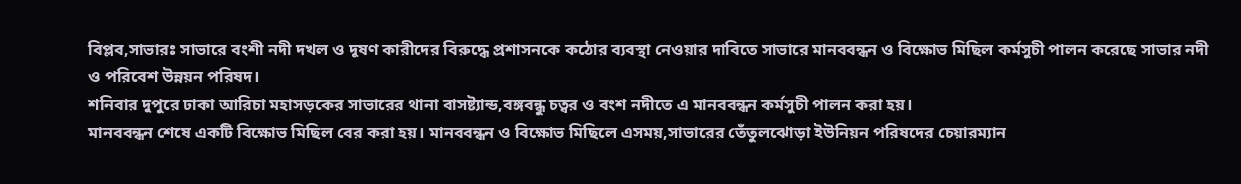বিপ্লব,সাভারঃ সাভারে বংশী নদী দখল ও দূষণ কারীদের বিরুদ্ধে প্রশাসনকে কঠোর ব্যবস্থা নেওয়ার দাবিতে সাভারে মানববন্ধন ও বিক্ষোভ মিছিল কর্মসুচী পালন করেছে সাভার নদী ও পরিবেশ উন্নয়ন পরিষদ।
শনিবার দুপুরে ঢাকা আরিচা মহাসড়কের সাভারের থানা বাসষ্ট্যান্ড,বঙ্গবন্ধু চত্বর ও বংশ নদীতে এ মানববন্ধন কর্মসুচী পালন করা হয়।
মানববন্ধন শেষে একটি বিক্ষোভ মিছিল বের করা হয়। মানববন্ধন ও বিক্ষোভ মিছিলে এসময়,সাভারের তেঁতুলঝোড়া ইউনিয়ন পরিষদের চেয়ারম্যান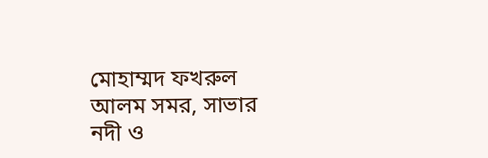মোহাম্মদ ফখরুল আলম সমর, সাভার নদী ও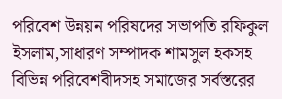পরিবেশ উন্নয়ন পরিষদের সভাপতি রফিকুল ইসলাম,সাধারণ সম্পাদক শামসুল হকসহ বিভিন্ন পরিবেশবীদসহ সমাজের সর্বস্তরের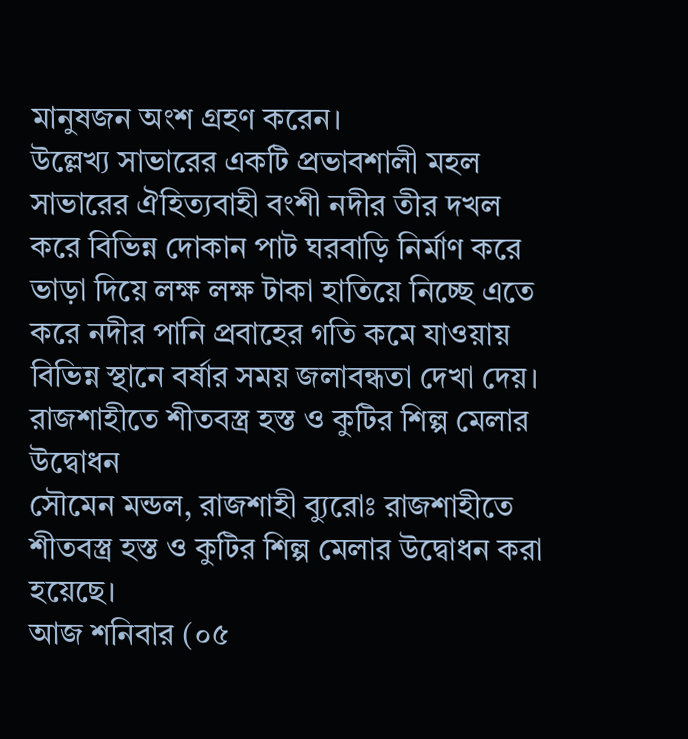মানুষজন অংশ গ্রহণ করেন।
উল্লেখ্য সাভারের একটি প্রভাবশালী মহল সাভারের ঐহিত্যবাহী বংশী নদীর তীর দখল করে বিভিন্ন দোকান পাট ঘরবাড়ি নির্মাণ করে ভাড়া দিয়ে লক্ষ লক্ষ টাকা হাতিয়ে নিচ্ছে এতে করে নদীর পানি প্রবাহের গতি কমে যাওয়ায় বিভিন্ন স্থানে বর্ষার সময় জলাবন্ধতা দেখা দেয়।
রাজশাহীতে শীতবস্ত্র হস্ত ও কুটির শিল্প মেলার উদ্বোধন
সৌমেন মন্ডল, রাজশাহী ব্যুরোঃ রাজশাহীতে শীতবস্ত্র হস্ত ও কুটির শিল্প মেলার উদ্বোধন করা হয়েছে।
আজ শনিবার (০৫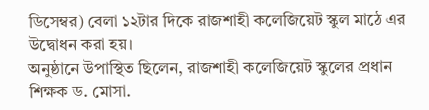ডিসেম্বর) বেলা ১২টার দিকে রাজশাহী কলেজিয়েট স্কুল মাঠে এর উদ্বোধন করা হয়।
অনুষ্ঠানে উপাস্থিত ছিলেন, রাজশাহী কলেজিয়েট স্কুলের প্রধান শিক্ষক ড. মোসা.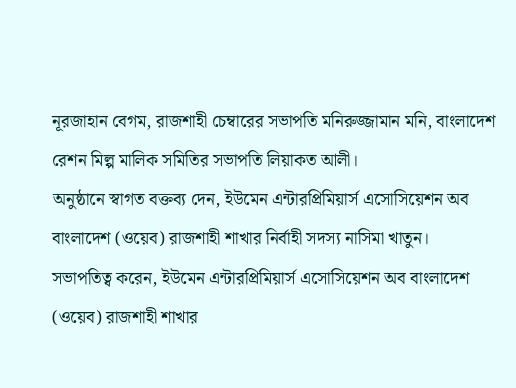নূরজাহান বেগম, রাজশাহী চেম্বারের সভাপতি মনিরুজ্জামান মনি, বাংলাদেশ রেশন মিল্প মালিক সমিতির সভাপতি লিয়াকত আলী।
অনুষ্ঠানে স্বাগত বক্তব্য দেন, ইউমেন এন্টারপ্রিমিয়ার্স এসোসিয়েশন অব বাংলাদেশ (ওয়েব) রাজশাহী শাখার নির্বাহী সদস্য নাসিমা খাতুন।
সভাপতিত্ব করেন, ইউমেন এন্টারপ্রিমিয়ার্স এসোসিয়েশন অব বাংলাদেশ (ওয়েব) রাজশাহী শাখার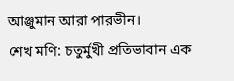আঞ্জুমান আরা পারভীন।
শেখ মণি: চতুর্মুখী প্রতিভাবান এক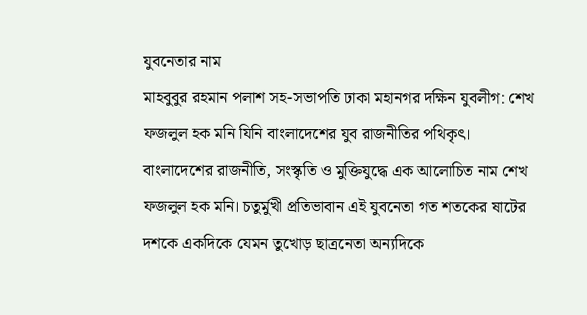যুবনেতার নাম
মাহবুবুর রহমান পলাশ সহ-সভাপতি ঢাকা মহানগর দক্ষিন যুবলীগ: শেখ ফজলুল হক মনি যিনি বাংলাদেশের যুব রাজনীতির পথিকৃৎ।
বাংলাদেশের রাজনীতি, সংস্কৃতি ও মুক্তিযুদ্ধে এক আলোচিত নাম শেখ ফজলুল হক মনি। চতুর্মুখী প্রতিভাবান এই যুবনেতা গত শতকের ষাটের দশকে একদিকে যেমন তুখোড় ছাত্রনেতা অন্যদিকে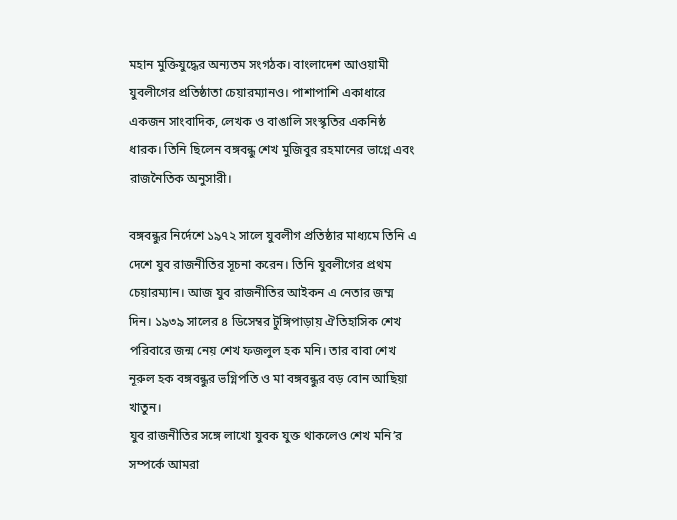মহান মুক্তিযুদ্ধের অন্যতম সংগঠক। বাংলাদেশ আওয়ামী যুবলীগের প্রতিষ্ঠাতা চেয়ারম্যানও। পাশাপাশি একাধারে একজন সাংবাদিক, লেখক ও বাঙালি সংস্কৃতির একনিষ্ঠ ধারক। তিনি ছিলেন বঙ্গবন্ধু শেখ মুজিবুর রহমানের ভাগ্নে এবং রাজনৈতিক অনুসারী।

বঙ্গবন্ধুর নির্দেশে ১৯৭২ সালে যুবলীগ প্রতিষ্ঠার মাধ্যমে তিনি এ দেশে যুব রাজনীতির সূচনা করেন। তিনি যুবলীগের প্রথম চেয়ারম্যান। আজ যুব রাজনীতির আইকন এ নেতার জম্ম দিন। ১৯৩৯ সালের ৪ ডিসেম্বর টুঙ্গিপাড়ায় ঐতিহাসিক শেখ পরিবারে জন্ম নেয় শেখ ফজলুল হক মনি। তার বাবা শেখ নূরুল হক বঙ্গবন্ধুর ভগ্নিপতি ও মা বঙ্গবন্ধুর বড় বোন আছিয়া খাতুন।
যুব রাজনীতির সঙ্গে লাখো যুবক যুক্ত থাকলেও শেখ মনি’র সম্পর্কে আমরা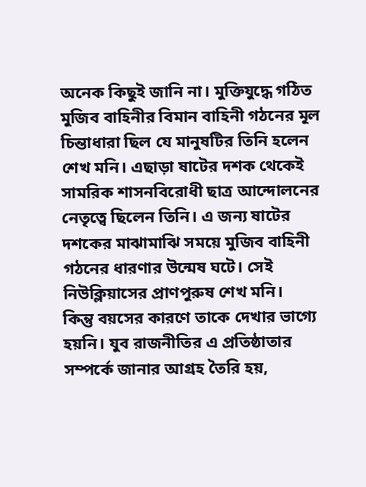অনেক কিছুই জানি না। মুক্তিযুদ্ধে গঠিত মুজিব বাহিনীর বিমান বাহিনী গঠনের মূল চিন্তাধারা ছিল যে মানুষটির তিনি হলেন শেখ মনি। এছাড়া ষাটের দশক থেকেই সামরিক শাসনবিরোধী ছাত্র আন্দোলনের নেতৃত্বে ছিলেন তিনি। এ জন্য ষাটের দশকের মাঝামাঝি সময়ে মুজিব বাহিনী গঠনের ধারণার উন্মেষ ঘটে। সেই নিউক্লিয়াসের প্রাণপুরুষ শেখ মনি।
কিন্তু বয়সের কারণে তাকে দেখার ভাগ্যে হয়নি। যুব রাজনীতির এ প্রতিষ্ঠাতার সম্পর্কে জানার আগ্রহ তৈরি হয়,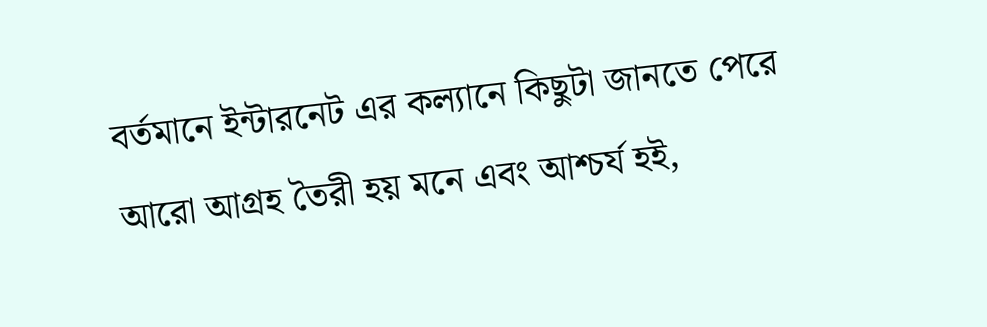বর্তমানে ইন্টারনেট এর কল্যানে কিছুটা জানতে পেরে আরো আগ্রহ তৈরী হয় মনে এবং আশ্চর্য হই,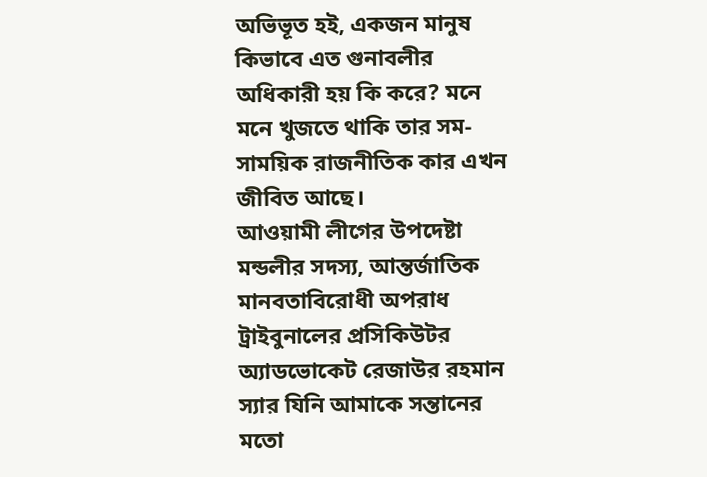অভিভূত হই, একজন মানুষ কিভাবে এত গুনাবলীর অধিকারী হয় কি করে? মনে মনে খুজতে থাকি তার সম-সাময়িক রাজনীতিক কার এখন জীবিত আছে।
আওয়ামী লীগের উপদেষ্টা মন্ডলীর সদস্য, আন্তর্জাতিক মানবতাবিরোধী অপরাধ ট্রাইবুনালের প্রসিকিউটর অ্যাডভোকেট রেজাউর রহমান স্যার যিনি আমাকে সন্তানের মতো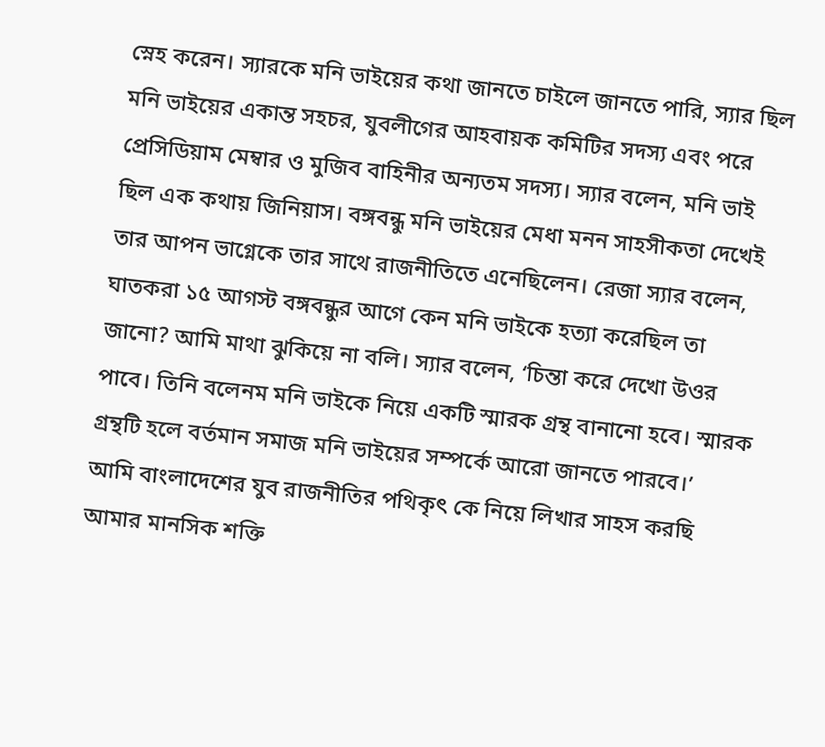স্নেহ করেন। স্যারকে মনি ভাইয়ের কথা জানতে চাইলে জানতে পারি, স্যার ছিল মনি ভাইয়ের একান্ত সহচর, যুবলীগের আহবায়ক কমিটির সদস্য এবং পরে প্রেসিডিয়াম মেম্বার ও মুজিব বাহিনীর অন্যতম সদস্য। স্যার বলেন, মনি ভাই ছিল এক কথায় জিনিয়াস। বঙ্গবন্ধু মনি ভাইয়ের মেধা মনন সাহসীকতা দেখেই তার আপন ভাগ্নেকে তার সাথে রাজনীতিতে এনেছিলেন। রেজা স্যার বলেন, ঘাতকরা ১৫ আগস্ট বঙ্গবন্ধুর আগে কেন মনি ভাইকে হত্যা করেছিল তা জানো? আমি মাথা ঝুকিয়ে না বলি। স্যার বলেন, ‘চিন্তা করে দেখো উওর পাবে। তিনি বলেনম মনি ভাইকে নিয়ে একটি স্মারক গ্রন্থ বানানো হবে। স্মারক গ্রন্থটি হলে বর্তমান সমাজ মনি ভাইয়ের সম্পর্কে আরো জানতে পারবে।’
আমি বাংলাদেশের যুব রাজনীতির পথিকৃৎ কে নিয়ে লিখার সাহস করছি আমার মানসিক শক্তি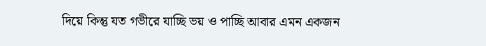দিয়ে কিন্তু যত গভীরে যাচ্ছি ভয় ও পাচ্ছি আবার এমন একজন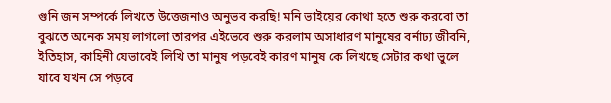গুনি জন সম্পর্কে লিখতে উত্তেজনাও অনুভব করছি! মনি ভাইয়ের কোথা হতে শুরু করবো তা বুঝতে অনেক সময় লাগলো তারপর এইভেবে শুরু করলাম অসাধারণ মানুষের বর্নাঢ্য জীবনি, ইতিহাস, কাহিনী যেভাবেই লিখি তা মানুষ পড়বেই কারণ মানুষ কে লিখছে সেটার কথা ভুলে যাবে যখন সে পড়বে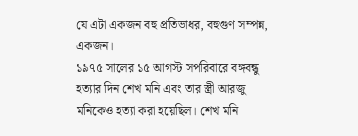যে এটা একজন বহু প্রতিভাধর, বহুগুণ সম্পন্ন, একজন।
১৯৭৫ সালের ১৫ আগস্ট সপরিবারে বঙ্গবন্ধু হত্যার দিন শেখ মনি এবং তার স্ত্রী আরজু মনিকেও হত্যা করা হয়েছিল। শেখ মনি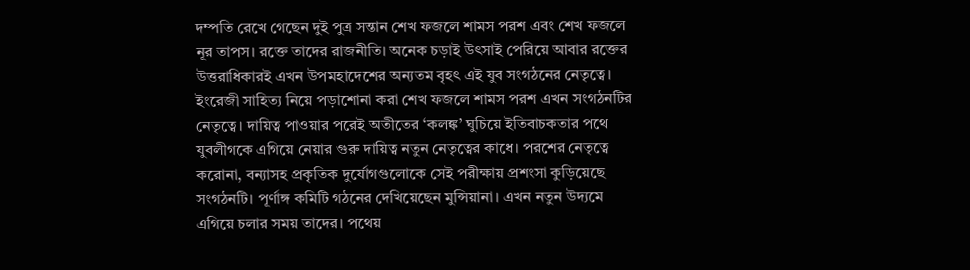দম্পতি রেখে গেছেন দুই পুত্র সন্তান শেখ ফজলে শামস পরশ এবং শেখ ফজলে নূর তাপস। রক্তে তাদের রাজনীতি। অনেক চড়াই উৎসাই পেরিয়ে আবার রক্তের উত্তরাধিকারই এখন উপমহাদেশের অন্যতম বৃহৎ এই যুব সংগঠনের নেতৃত্বে। ইংরেজী সাহিত্য নিয়ে পড়াশোনা করা শেখ ফজলে শামস পরশ এখন সংগঠনটির নেতৃত্বে। দায়িত্ব পাওয়ার পরেই অতীতের ‘কলঙ্ক’ ঘুচিয়ে ইতিবাচকতার পথে যুবলীগকে এগিয়ে নেয়ার গুরু দায়িত্ব নতুন নেতৃত্বের কাধে। পরশের নেতৃত্বে করোনা, বন্যাসহ প্রকৃতিক দুর্যোগগুলোকে সেই পরীক্ষায় প্রশংসা কুড়িয়েছে সংগঠনটি। পূর্ণাঙ্গ কমিটি গঠনের দেখিয়েছেন মুন্সিয়ানা। এখন নতুন উদ্যমে এগিয়ে চলার সময় তাদের। পথেয়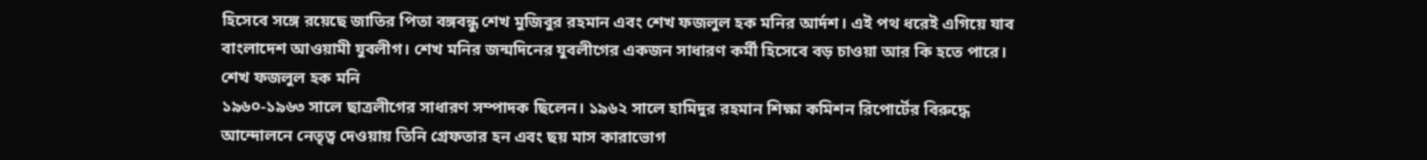হিসেবে সঙ্গে রয়েছে জাতির পিতা বঙ্গবন্ধু শেখ মুজিবুর রহমান এবং শেখ ফজলুল হক মনির আর্দশ। এই পথ ধরেই এগিয়ে যাব বাংলাদেশ আওয়ামী যুবলীগ। শেখ মনির জন্মদিনের যুবলীগের একজন সাধারণ কর্মী হিসেবে বড় চাওয়া আর কি হতে পারে।
শেখ ফজলুল হক মনি
১৯৬০-১৯৬৩ সালে ছাত্রলীগের সাধারণ সম্পাদক ছিলেন। ১৯৬২ সালে হামিদুর রহমান শিক্ষা কমিশন রিপোর্টের বিরুদ্ধে আন্দোলনে নেতৃত্ব দেওয়ায় তিনি গ্রেফতার হন এবং ছয় মাস কারাভোগ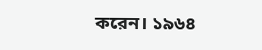করেন। ১৯৬৪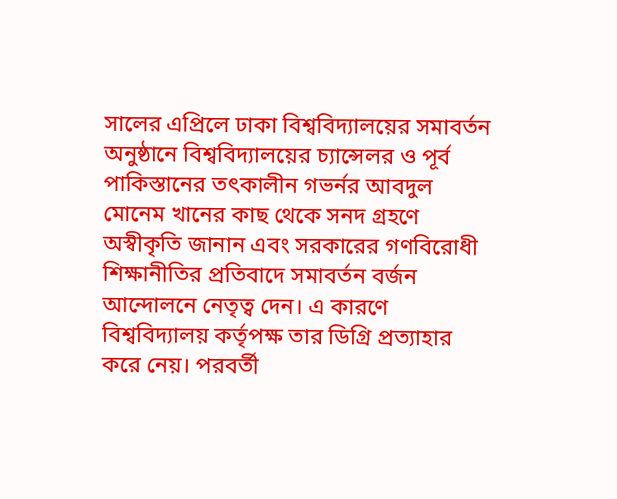সালের এপ্রিলে ঢাকা বিশ্ববিদ্যালয়ের সমাবর্তন অনুষ্ঠানে বিশ্ববিদ্যালয়ের চ্যান্সেলর ও পূর্ব পাকিস্তানের তৎকালীন গভর্নর আবদুল মোনেম খানের কাছ থেকে সনদ গ্রহণে অস্বীকৃতি জানান এবং সরকারের গণবিরোধী শিক্ষানীতির প্রতিবাদে সমাবর্তন বর্জন আন্দোলনে নেতৃত্ব দেন। এ কারণে বিশ্ববিদ্যালয় কর্তৃপক্ষ তার ডিগ্রি প্রত্যাহার করে নেয়। পরবর্তী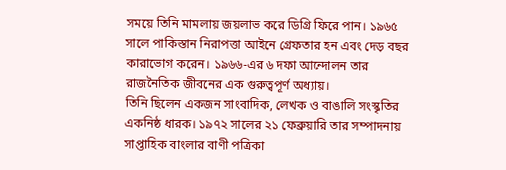সময়ে তিনি মামলায় জয়লাভ করে ডিগ্রি ফিরে পান। ১৯৬৫ সালে পাকিস্তান নিরাপত্তা আইনে গ্রেফতার হন এবং দেড় বছর কারাভোগ করেন। ১৯৬৬-এর ৬ দফা আন্দোলন তার রাজনৈতিক জীবনের এক গুরুত্বপূর্ণ অধ্যায়।
তিনি ছিলেন একজন সাংবাদিক, লেখক ও বাঙালি সংস্কৃতির একনিষ্ঠ ধারক। ১৯৭২ সালের ২১ ফেব্রুয়ারি তার সম্পাদনায় সাপ্তাহিক বাংলার বাণী পত্রিকা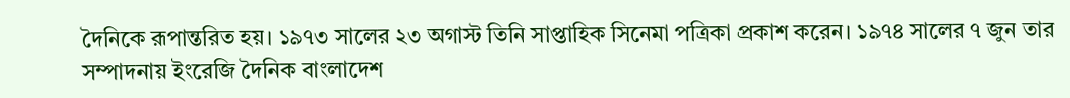দৈনিকে রূপান্তরিত হয়। ১৯৭৩ সালের ২৩ অগাস্ট তিনি সাপ্তাহিক সিনেমা পত্রিকা প্রকাশ করেন। ১৯৭৪ সালের ৭ জুন তার সম্পাদনায় ইংরেজি দৈনিক বাংলাদেশ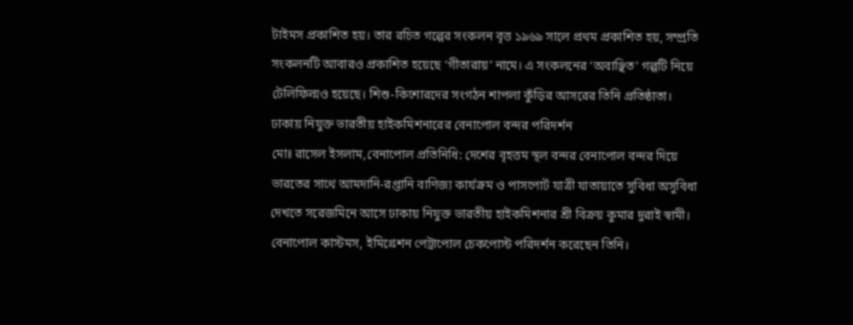টাইমস প্রকাশিত হয়। তার রচিত গল্পের সংকলন বৃত্ত ১৯৬৯ সালে প্রথম প্রকাশিত হয়, সম্প্রতি সংকলনটি আবারও প্রকাশিত হয়েছে ‘গীতারায়’ নামে। এ সংকলনের ‘অবাঞ্ছিত’ গল্পটি নিয়ে টেলিফিল্মও হয়েছে। শিশু-কিশোরদের সংগঠন শাপলা কুঁড়ির আসরের তিনি প্রতিষ্ঠাতা।
ঢাকায় নিযুক্ত ভারতীয় হাইকমিশনারের বেনাপোল বন্দর পরিদর্শন
মোঃ রাসেল ইসলাম,বেনাপোল প্রতিনিধি: দেশের বৃহত্তম স্থল বন্দর বেনাপোল বন্দর দিয়ে ভারতের সাথে আমদানি-রপ্তানি বাণিজ্য কার্যক্রম ও পাসপোর্ট যাত্রী যাতায়াতে সুবিধা অসুবিধা দেখতে সরেজমিনে আসে ঢাকায় নিযুক্ত ভারতীয় হাইকমিশনার শ্রী বিক্রয় কুমার দুরাই স্বামী। বেনাপোল কাস্টমস, ইমিগ্রেশন পেট্রাপোল চেকপোস্ট পরিদর্শন করেছেন তিনি।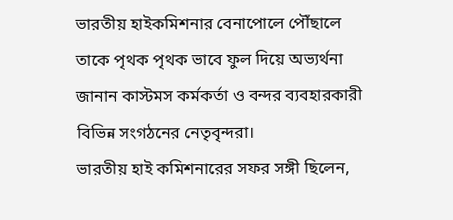ভারতীয় হাইকমিশনার বেনাপোলে পৌঁছালে তাকে পৃথক পৃথক ভাবে ফুল দিয়ে অভ্যর্থনা জানান কাস্টমস কর্মকর্তা ও বন্দর ব্যবহারকারী বিভিন্ন সংগঠনের নেতৃবৃন্দরা।
ভারতীয় হাই কমিশনারের সফর সঙ্গী ছিলেন,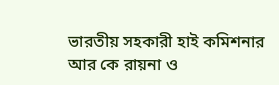ভারতীয় সহকারী হাই কমিশনার আর কে রায়না ও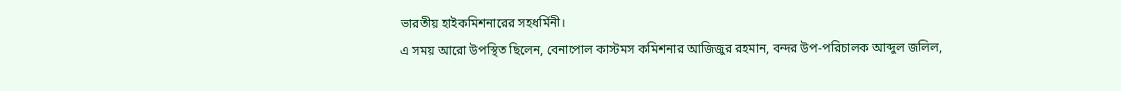ভারতীয় হাইকমিশনারের সহধর্মিনী।
এ সময় আরো উপস্থিত ছিলেন, বেনাপোল কাস্টমস কমিশনার আজিজুর রহমান, বন্দর উপ-পরিচালক আব্দুল জলিল,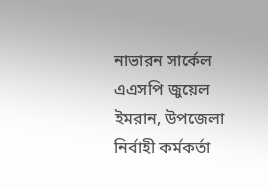নাভারন সার্কেল এএসপি জুয়েল ইমরান, উপজেলা নির্বাহী কর্মকর্তা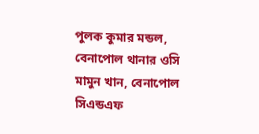পুলক কুমার মন্ডল, বেনাপোল থানার ওসি মামুন খান, বেনাপোল সিএন্ডএফ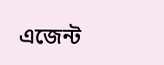এজেন্ট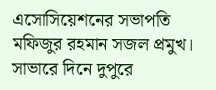এসোসিয়েশনের সভাপতি মফিজুর রহমান সজল প্রমুখ।
সাভারে দিনে দুপুরে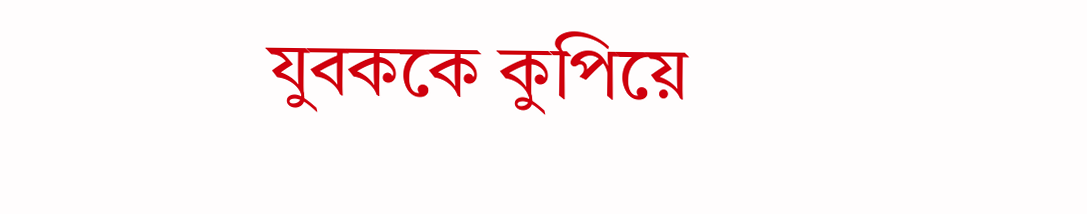যুবককে কুপিয়ে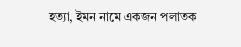হত্যা, ইমন নামে একজন পলাতক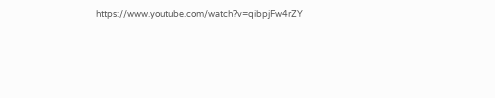https://www.youtube.com/watch?v=qibpjFw4rZY